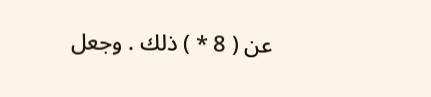عن ( 8 * ) ذلك . وجعل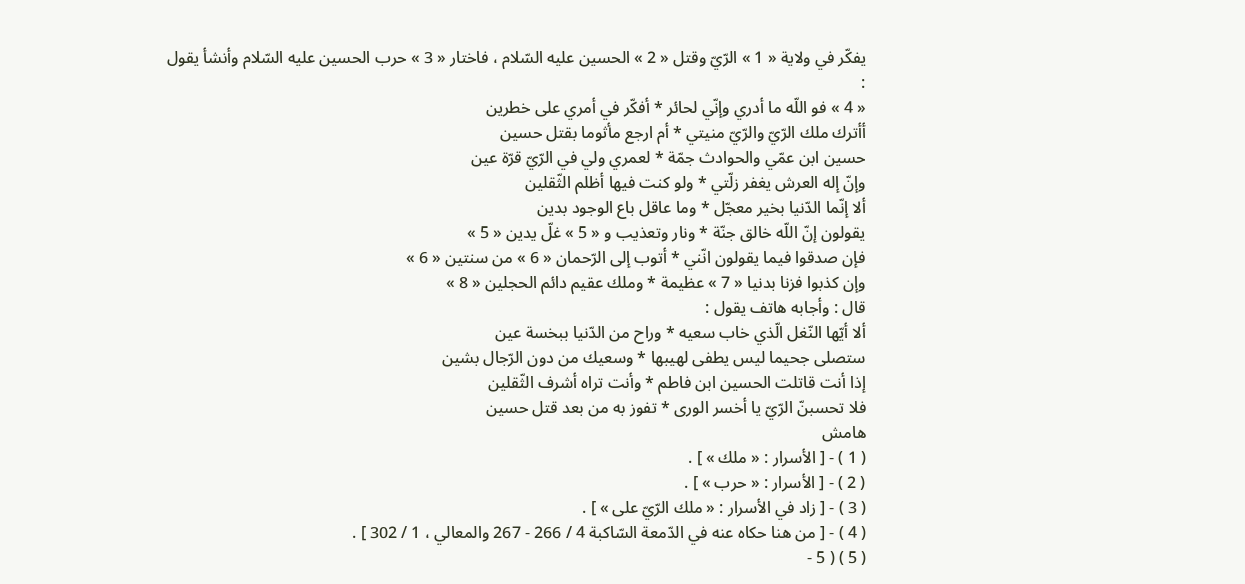يفكّر في ولاية « 1 » الرّيّ وقتل « 2 » الحسين عليه السّلام ، فاختار « 3 » حرب الحسين عليه السّلام وأنشأ يقول :
« 4 » فو اللّه ما أدري وإنّي لحائر * أفكّر في أمري على خطرين
أأترك ملك الرّيّ والرّيّ منيتي * أم ارجع مأثوما بقتل حسين
حسين ابن عمّي والحوادث جمّة * لعمري ولي في الرّيّ قرّة عين
وإنّ إله العرش يغفر زلّتي * ولو كنت فيها أظلم الثّقلين
ألا إنّما الدّنيا بخير معجّل * وما عاقل باع الوجود بدين
يقولون إنّ اللّه خالق جنّة * ونار وتعذيب و « 5 » غلّ يدين « 5 »
فإن صدقوا فيما يقولون انّني * أتوب إلى الرّحمان « 6 » من سنتين « 6 »
وإن كذبوا فزنا بدنيا « 7 » عظيمة * وملك عقيم دائم الحجلين « 8 »
قال : وأجابه هاتف يقول :
ألا أيّها النّغل الّذي خاب سعيه * وراح من الدّنيا ببخسة عين
ستصلى جحيما ليس يطفى لهيبها * وسعيك من دون الرّجال بشين
إذا أنت قاتلت الحسين ابن فاطم * وأنت تراه أشرف الثّقلين
فلا تحسبنّ الرّيّ يا أخسر الورى * تفوز به من بعد قتل حسين
هامش
( 1 ) - [ الأسرار : « ملك » ] .
( 2 ) - [ الأسرار : « حرب » ] .
( 3 ) - [ زاد في الأسرار : « ملك الرّيّ على » ] .
( 4 ) - [ من هنا حكاه عنه في الدّمعة السّاكبة 4 / 266 - 267 والمعالي ، 1 / 302 ] .
( 5 ) ( 5 -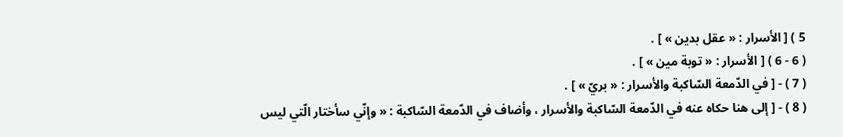5 ) [ الأسرار : « عقل بدين » ] .
( 6 - 6 ) [ الأسرار : « توبة مين » ] .
( 7 ) - [ في الدّمعة السّاكبة والأسرار : « بريّ » ] .
( 8 ) - [ إلى هنا حكاه عنه في الدّمعة السّاكبة والأسرار ، وأضاف في الدّمعة السّاكبة : « وإنّي سأختار الّتي ليس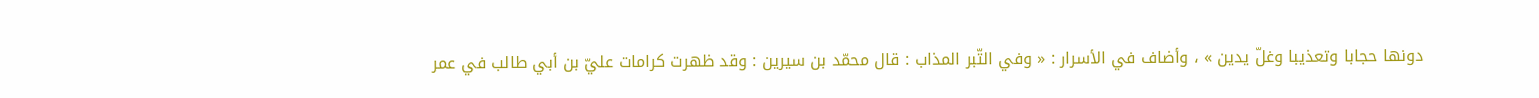دونها حجابا وتعذيبا وغلّ يدين » ، وأضاف في الأسرار : « وفي التّبر المذاب : قال محمّد بن سيرين : وقد ظهرت كرامات عليّ بن أبي طالب في عمر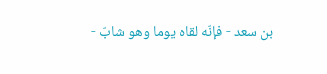بن سعد - فإنّه لقاه يوما وهو شابّ -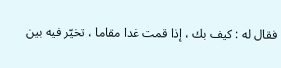فقال له : كيف بك ، إذا قمت غدا مقاما ، تخيّر فيه بين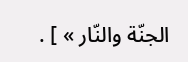الجنّة والنّار » ] .